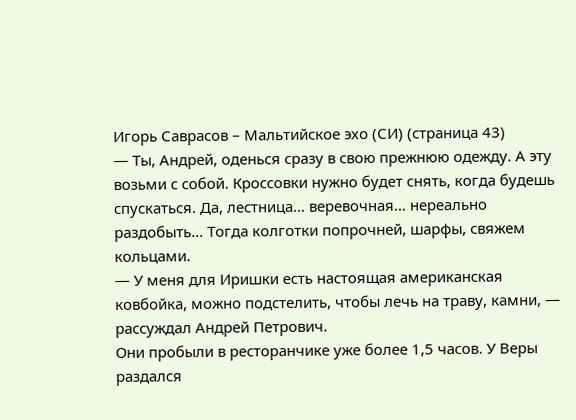Игорь Саврасов – Мальтийское эхо (СИ) (страница 43)
— Ты, Андрей, оденься сразу в свою прежнюю одежду. А эту возьми с собой. Кроссовки нужно будет снять, когда будешь спускаться. Да, лестница… веревочная… нереально раздобыть… Тогда колготки попрочней, шарфы, свяжем кольцами.
— У меня для Иришки есть настоящая американская ковбойка, можно подстелить, чтобы лечь на траву, камни, — рассуждал Андрей Петрович.
Они пробыли в ресторанчике уже более 1,5 часов. У Веры раздался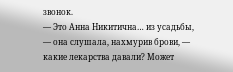звонок.
— Это Анна Никитична… из усадьбы, — она слушала, нахмурив брови, — какие лекарства давали? Может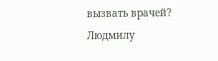вызвать врачей? Людмилу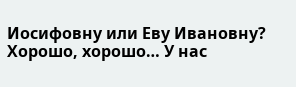Иосифовну или Еву Ивановну? Хорошо, хорошо… У нас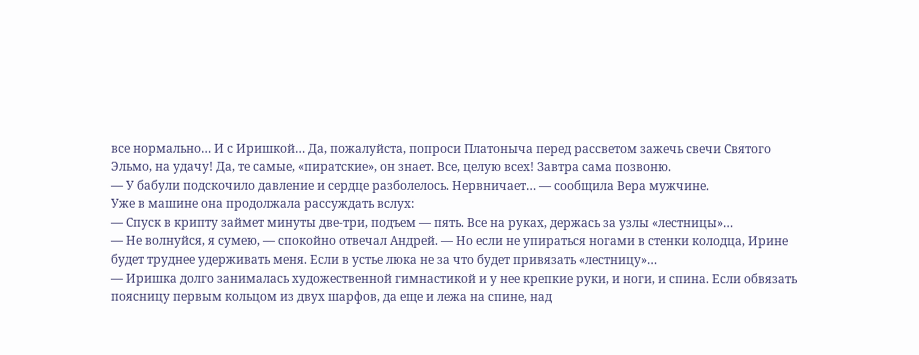все нормально… И с Иришкой… Да, пожалуйста, попроси Платоныча перед рассветом зажечь свечи Святого Эльмо, на удачу! Да, те самые, «пиратские», он знает. Все, целую всех! Завтра сама позвоню.
— У бабули подскочило давление и сердце разболелось. Нервничает… — сообщила Вера мужчине.
Уже в машине она продолжала рассуждать вслух:
— Спуск в крипту займет минуты две-три, подъем — пять. Все на руках, держась за узлы «лестницы»…
— Не волнуйся, я сумею, — спокойно отвечал Андрей. — Но если не упираться ногами в стенки колодца, Ирине будет труднее удерживать меня. Если в устье люка не за что будет привязать «лестницу»…
— Иришка долго занималась художественной гимнастикой и у нее крепкие руки, и ноги, и спина. Если обвязать поясницу первым кольцом из двух шарфов, да еще и лежа на спине, над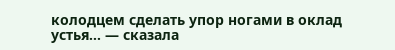колодцем сделать упор ногами в оклад устья… — сказала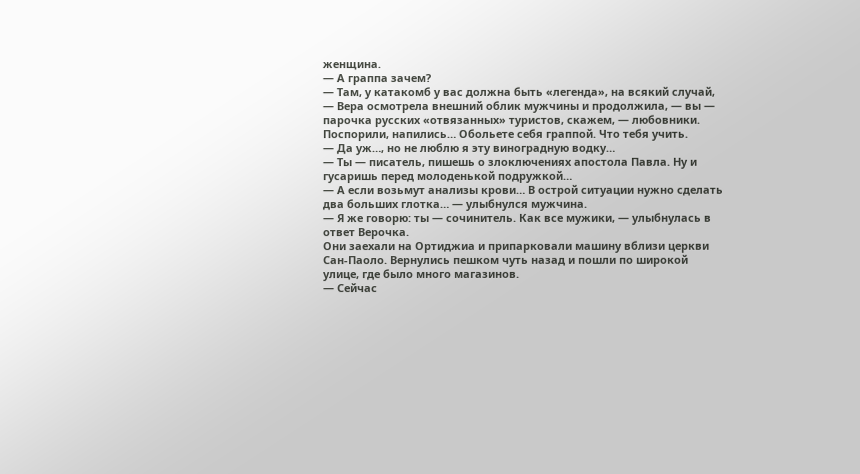женщина.
— А граппа зачем?
— Там, у катакомб у вас должна быть «легенда», на всякий случай, — Вера осмотрела внешний облик мужчины и продолжила, — вы — парочка русских «отвязанных» туристов, скажем, — любовники. Поспорили, напились… Обольете себя граппой. Что тебя учить.
— Да уж…, но не люблю я эту виноградную водку…
— Ты — писатель, пишешь о злоключениях апостола Павла. Ну и гусаришь перед молоденькой подружкой…
— А если возьмут анализы крови… В острой ситуации нужно сделать два больших глотка… — улыбнулся мужчина.
— Я же говорю: ты — сочинитель. Как все мужики, — улыбнулась в ответ Верочка.
Они заехали на Ортиджиа и припарковали машину вблизи церкви Сан-Паоло. Вернулись пешком чуть назад и пошли по широкой улице, где было много магазинов.
— Сейчас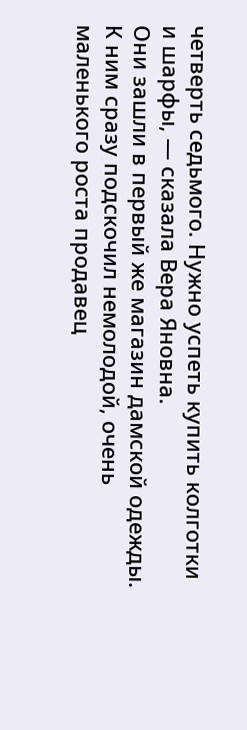четверть седьмого. Нужно успеть купить колготки и шарфы, — сказала Вера Яновна.
Они зашли в первый же магазин дамской одежды. К ним сразу подскочил немолодой, очень маленького роста продавец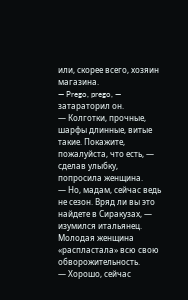или, скорее всего, хозяин магазина.
— Prego, prego, — затараторил он.
— Колготки, прочные, шарфы длинные, витые такие. Покажите, пожалуйста, что есть, — сделав улыбку, попросила женщина.
— Но, мадам, сейчас ведь не сезон. Вряд ли вы это найдете в Сиракузах, — изумился итальянец.
Молодая женщина «распластала» всю свою обворожительность.
— Хорошо, сейчас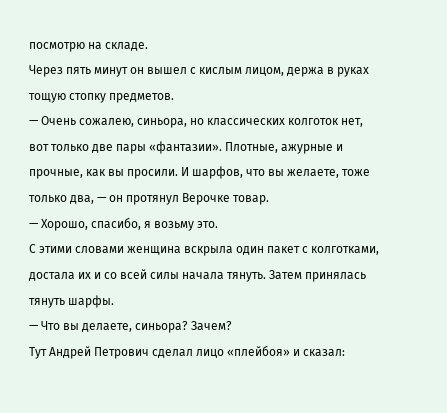посмотрю на складе.
Через пять минут он вышел с кислым лицом, держа в руках тощую стопку предметов.
— Очень сожалею, синьора, но классических колготок нет, вот только две пары «фантазии». Плотные, ажурные и прочные, как вы просили. И шарфов, что вы желаете, тоже только два, — он протянул Верочке товар.
— Хорошо, спасибо, я возьму это.
С этими словами женщина вскрыла один пакет с колготками, достала их и со всей силы начала тянуть. Затем принялась тянуть шарфы.
— Что вы делаете, синьора? Зачем?
Тут Андрей Петрович сделал лицо «плейбоя» и сказал: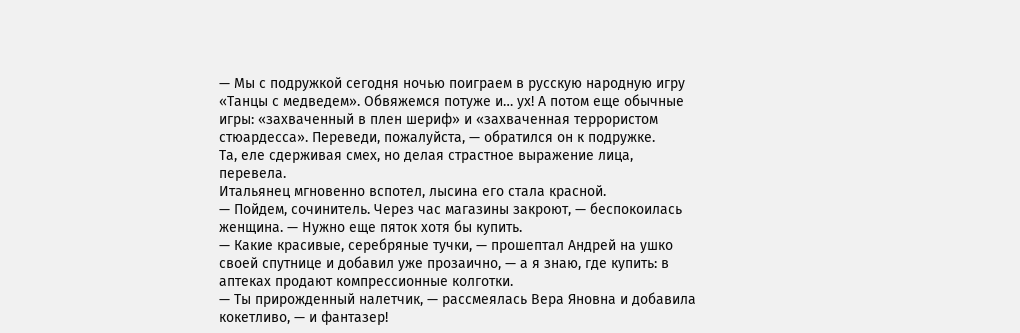— Мы с подружкой сегодня ночью поиграем в русскую народную игру «Танцы с медведем». Обвяжемся потуже и… ух! А потом еще обычные игры: «захваченный в плен шериф» и «захваченная террористом стюардесса». Переведи, пожалуйста, — обратился он к подружке.
Та, еле сдерживая смех, но делая страстное выражение лица, перевела.
Итальянец мгновенно вспотел, лысина его стала красной.
— Пойдем, сочинитель. Через час магазины закроют, — беспокоилась женщина. — Нужно еще пяток хотя бы купить.
— Какие красивые, серебряные тучки, — прошептал Андрей на ушко своей спутнице и добавил уже прозаично, — а я знаю, где купить: в аптеках продают компрессионные колготки.
— Ты прирожденный налетчик, — рассмеялась Вера Яновна и добавила кокетливо, — и фантазер!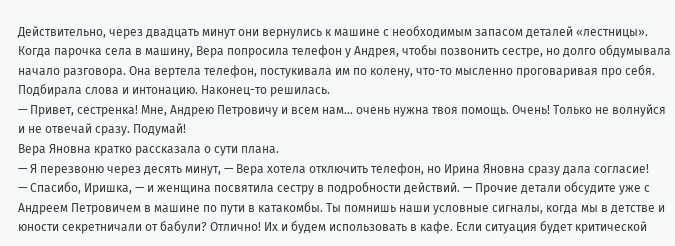Действительно, через двадцать минут они вернулись к машине с необходимым запасом деталей «лестницы».
Когда парочка села в машину, Вера попросила телефон у Андрея, чтобы позвонить сестре, но долго обдумывала начало разговора. Она вертела телефон, постукивала им по колену, что-то мысленно проговаривая про себя. Подбирала слова и интонацию. Наконец-то решилась.
— Привет, сестренка! Мне, Андрею Петровичу и всем нам… очень нужна твоя помощь. Очень! Только не волнуйся и не отвечай сразу. Подумай!
Вера Яновна кратко рассказала о сути плана.
— Я перезвоню через десять минут, — Вера хотела отключить телефон, но Ирина Яновна сразу дала согласие!
— Спасибо, Иришка, — и женщина посвятила сестру в подробности действий. — Прочие детали обсудите уже с Андреем Петровичем в машине по пути в катакомбы. Ты помнишь наши условные сигналы, когда мы в детстве и юности секретничали от бабули? Отлично! Их и будем использовать в кафе. Если ситуация будет критической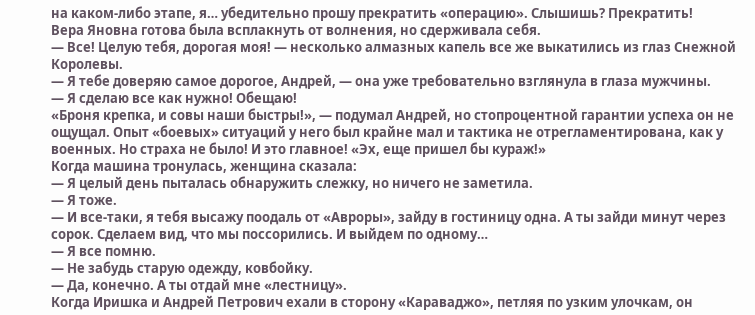на каком-либо этапе, я… убедительно прошу прекратить «операцию». Слышишь? Прекратить!
Вера Яновна готова была всплакнуть от волнения, но сдерживала себя.
— Все! Целую тебя, дорогая моя! — несколько алмазных капель все же выкатились из глаз Снежной Королевы.
— Я тебе доверяю самое дорогое, Андрей, — она уже требовательно взглянула в глаза мужчины.
— Я сделаю все как нужно! Обещаю!
«Броня крепка, и совы наши быстры!», — подумал Андрей, но стопроцентной гарантии успеха он не ощущал. Опыт «боевых» ситуаций у него был крайне мал и тактика не отрегламентирована, как у военных. Но страха не было! И это главное! «Эх, еще пришел бы кураж!»
Когда машина тронулась, женщина сказала:
— Я целый день пыталась обнаружить слежку, но ничего не заметила.
— Я тоже.
— И все-таки, я тебя высажу поодаль от «Авроры», зайду в гостиницу одна. А ты зайди минут через сорок. Сделаем вид, что мы поссорились. И выйдем по одному…
— Я все помню.
— Не забудь старую одежду, ковбойку.
— Да, конечно. А ты отдай мне «лестницу».
Когда Иришка и Андрей Петрович ехали в сторону «Караваджо», петляя по узким улочкам, он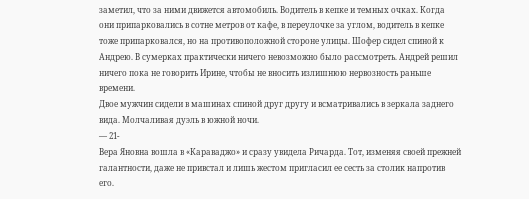заметил, что за ними движется автомобиль. Водитель в кепке и темных очках. Когда они припарковались в сотне метров от кафе, в переулочке за углом, водитель в кепке тоже припарковался, но на противоположной стороне улицы. Шофер сидел спиной к Андрею. В сумерках практически ничего невозможно было рассмотреть. Андрей решил ничего пока не говорить Ирине, чтобы не вносить излишнюю нервозность раньше времени.
Двое мужчин сидели в машинах спиной друг другу и всматривались в зеркала заднего вида. Молчаливая дуэль в южной ночи.
— 21-
Вера Яновна вошла в «Караваджо» и сразу увидела Ричарда. Тот, изменяя своей прежней галантности, даже не привстал и лишь жестом пригласил ее сесть за столик напротив его.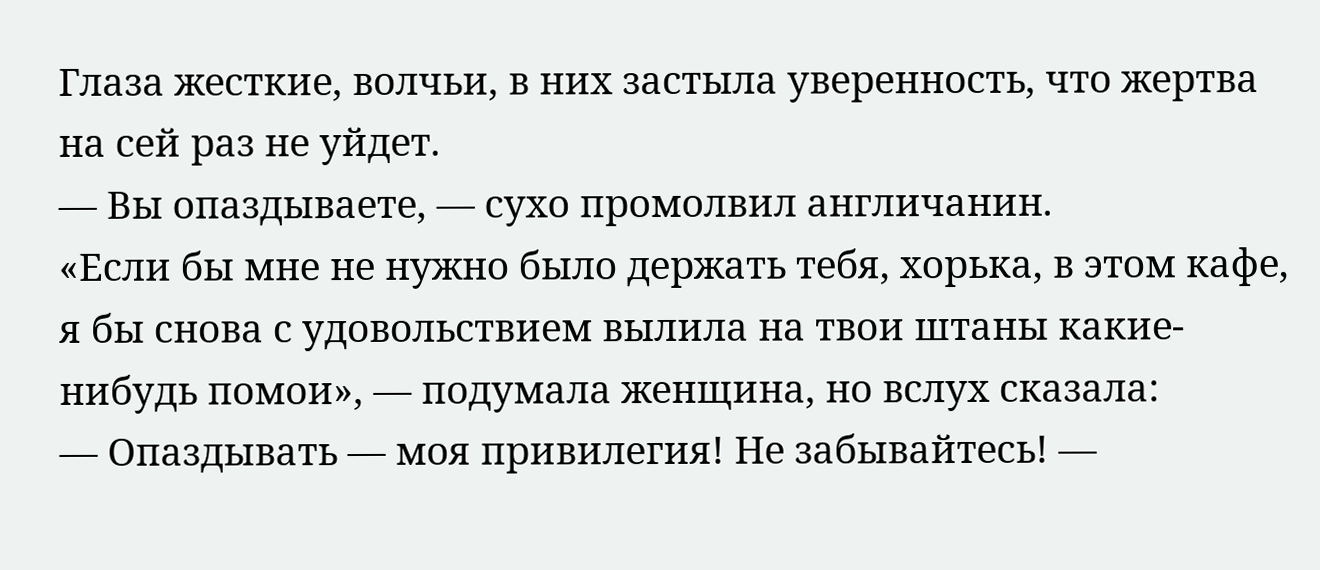Глаза жесткие, волчьи, в них застыла уверенность, что жертва на сей раз не уйдет.
— Вы опаздываете, — сухо промолвил англичанин.
«Если бы мне не нужно было держать тебя, хорька, в этом кафе, я бы снова с удовольствием вылила на твои штаны какие-нибудь помои», — подумала женщина, но вслух сказала:
— Опаздывать — моя привилегия! Не забывайтесь! —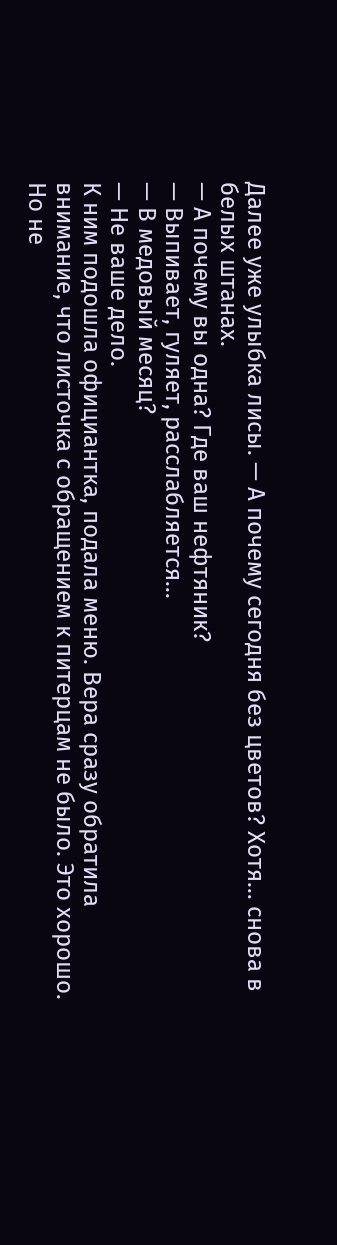Далее уже улыбка лисы. — А почему сегодня без цветов? Хотя… снова в белых штанах.
— А почему вы одна? Где ваш нефтяник?
— Выпивает, гуляет, расслабляется…
— В медовый месяц?
— Не ваше дело.
К ним подошла официантка, подала меню. Вера сразу обратила внимание, что листочка с обращением к питерцам не было. Это хорошо. Но не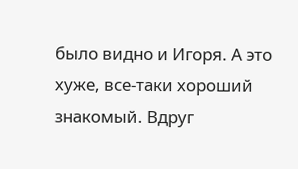было видно и Игоря. А это хуже, все-таки хороший знакомый. Вдруг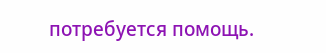потребуется помощь.